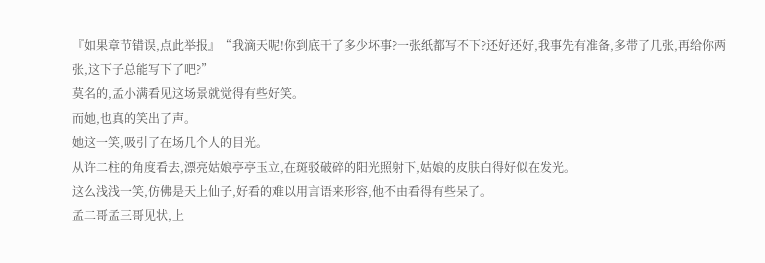『如果章节错误,点此举报』“我滴天呢!你到底干了多少坏事?一张纸都写不下?还好还好,我事先有准备,多带了几张,再给你两张,这下子总能写下了吧?”
莫名的,孟小满看见这场景就觉得有些好笑。
而她,也真的笑出了声。
她这一笑,吸引了在场几个人的目光。
从许二柱的角度看去,漂亮姑娘亭亭玉立,在斑驳破碎的阳光照射下,姑娘的皮肤白得好似在发光。
这么浅浅一笑,仿佛是天上仙子,好看的难以用言语来形容,他不由看得有些呆了。
孟二哥孟三哥见状,上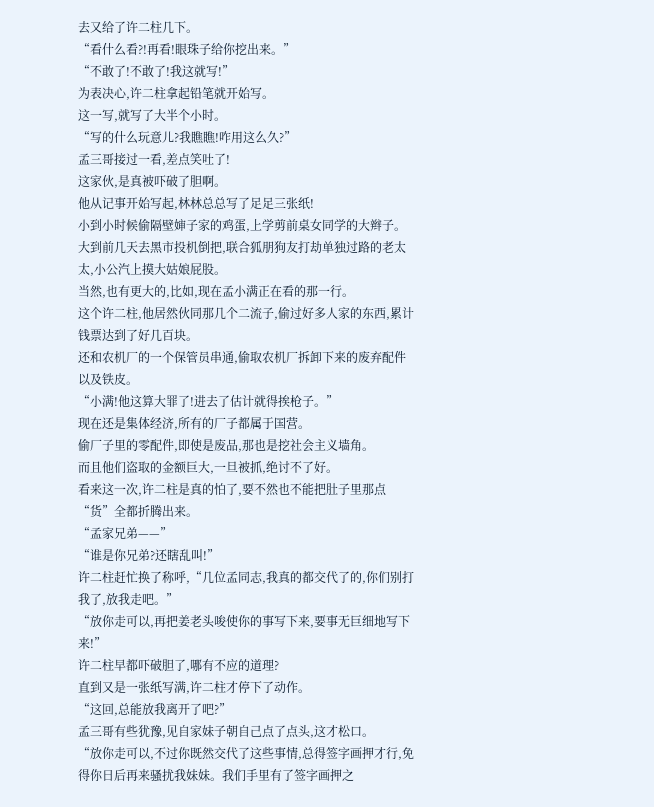去又给了许二柱几下。
“看什么看?!再看!眼珠子给你挖出来。”
“不敢了!不敢了!我这就写!”
为表决心,许二柱拿起铅笔就开始写。
这一写,就写了大半个小时。
“写的什么玩意儿?我瞧瞧!咋用这么久?”
孟三哥接过一看,差点笑吐了!
这家伙,是真被吓破了胆啊。
他从记事开始写起,林林总总写了足足三张纸!
小到小时候偷隔壁婶子家的鸡蛋,上学剪前桌女同学的大辫子。
大到前几天去黑市投机倒把,联合狐朋狗友打劫单独过路的老太太,小公汽上摸大姑娘屁股。
当然,也有更大的,比如,现在孟小满正在看的那一行。
这个许二柱,他居然伙同那几个二流子,偷过好多人家的东西,累计钱票达到了好几百块。
还和农机厂的一个保管员串通,偷取农机厂拆卸下来的废弃配件以及铁皮。
“小满!他这算大罪了!进去了估计就得挨枪子。”
现在还是集体经济,所有的厂子都属于国营。
偷厂子里的零配件,即使是废品,那也是挖社会主义墙角。
而且他们盗取的金额巨大,一旦被抓,绝讨不了好。
看来这一次,许二柱是真的怕了,要不然也不能把肚子里那点“货”全都折腾出来。
“孟家兄弟——”
“谁是你兄弟?还瞎乱叫!”
许二柱赶忙换了称呼,“几位孟同志,我真的都交代了的,你们别打我了,放我走吧。”
“放你走可以,再把姜老头唆使你的事写下来,要事无巨细地写下来!”
许二柱早都吓破胆了,哪有不应的道理?
直到又是一张纸写满,许二柱才停下了动作。
“这回,总能放我离开了吧?”
孟三哥有些犹豫,见自家妹子朝自己点了点头,这才松口。
“放你走可以,不过你既然交代了这些事情,总得签字画押才行,免得你日后再来骚扰我妹妹。我们手里有了签字画押之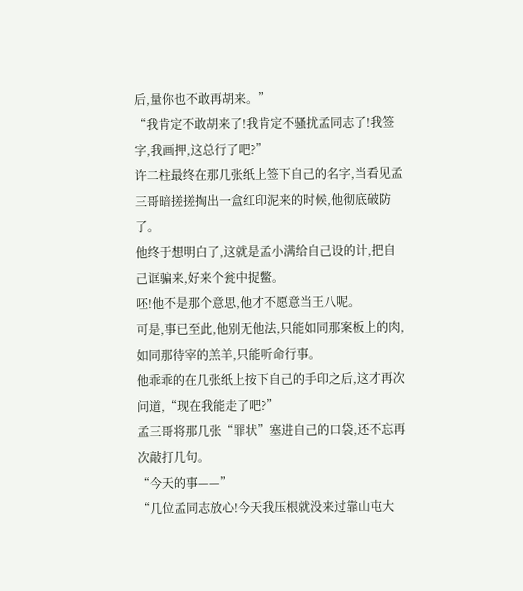后,量你也不敢再胡来。”
“我肯定不敢胡来了!我肯定不骚扰孟同志了!我签字,我画押,这总行了吧?”
许二柱最终在那几张纸上签下自己的名字,当看见孟三哥暗搓搓掏出一盒红印泥来的时候,他彻底破防了。
他终于想明白了,这就是孟小满给自己设的计,把自己诓骗来,好来个瓮中捉鳖。
呸!他不是那个意思,他才不愿意当王八呢。
可是,事已至此,他别无他法,只能如同那案板上的肉,如同那待宰的羔羊,只能听命行事。
他乖乖的在几张纸上按下自己的手印之后,这才再次问道,“现在我能走了吧?”
孟三哥将那几张“罪状”塞进自己的口袋,还不忘再次敲打几句。
“今天的事——”
“几位孟同志放心!今天我压根就没来过靠山屯大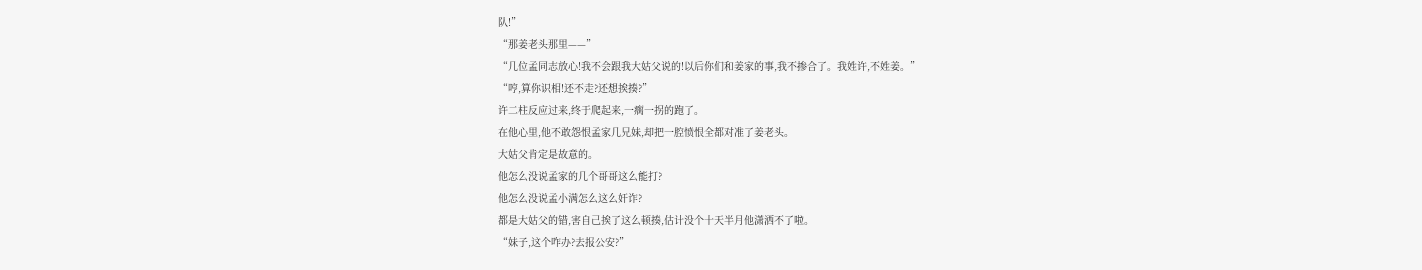队!”
“那姜老头那里——”
“几位孟同志放心!我不会跟我大姑父说的!以后你们和姜家的事,我不掺合了。我姓许,不姓姜。”
“哼,算你识相!还不走?还想挨揍?”
许二柱反应过来,终于爬起来,一瘸一拐的跑了。
在他心里,他不敢怨恨孟家几兄妹,却把一腔愤恨全都对准了姜老头。
大姑父肯定是故意的。
他怎么没说孟家的几个哥哥这么能打?
他怎么没说孟小满怎么这么奸诈?
都是大姑父的错,害自己挨了这么顿揍,估计没个十天半月他潇洒不了啦。
“妹子,这个咋办?去报公安?”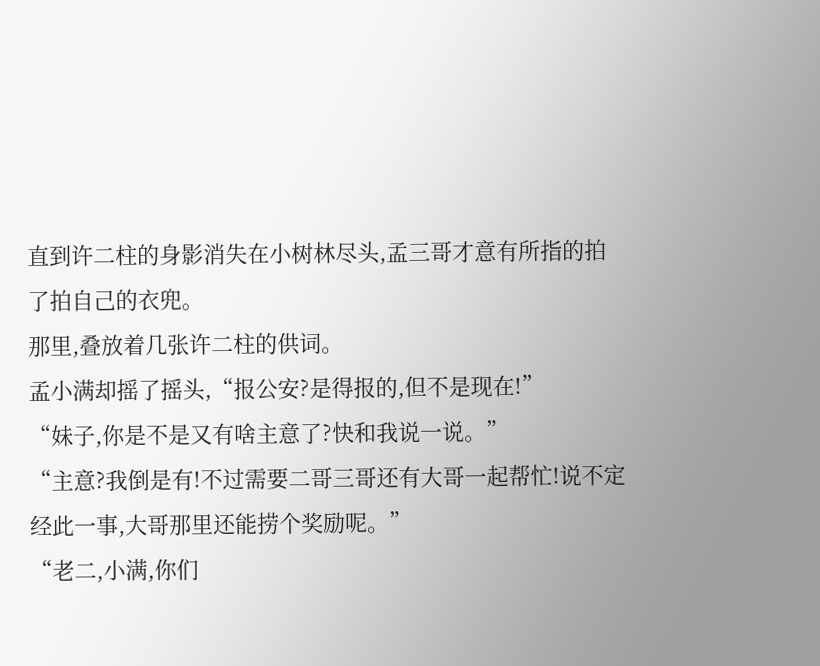直到许二柱的身影消失在小树林尽头,孟三哥才意有所指的拍了拍自己的衣兜。
那里,叠放着几张许二柱的供词。
孟小满却摇了摇头,“报公安?是得报的,但不是现在!”
“妹子,你是不是又有啥主意了?快和我说一说。”
“主意?我倒是有!不过需要二哥三哥还有大哥一起帮忙!说不定经此一事,大哥那里还能捞个奖励呢。”
“老二,小满,你们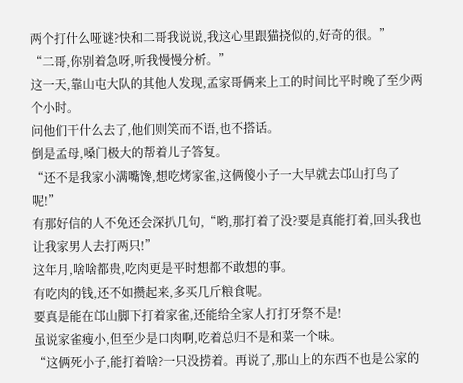两个打什么哑谜?快和二哥我说说,我这心里跟猫挠似的,好奇的很。”
“二哥,你别着急呀,听我慢慢分析。”
这一天,靠山屯大队的其他人发现,孟家哥俩来上工的时间比平时晚了至少两个小时。
问他们干什么去了,他们则笑而不语,也不搭话。
倒是孟母,嗓门极大的帮着儿子答复。
“还不是我家小满嘴馋,想吃烤家雀,这俩傻小子一大早就去邙山打鸟了呢!”
有那好信的人不免还会深扒几句,“哟,那打着了没?要是真能打着,回头我也让我家男人去打两只!”
这年月,啥啥都贵,吃肉更是平时想都不敢想的事。
有吃肉的钱,还不如攒起来,多买几斤粮食呢。
要真是能在邙山脚下打着家雀,还能给全家人打打牙祭不是!
虽说家雀瘦小,但至少是口肉啊,吃着总归不是和菜一个味。
“这俩死小子,能打着啥?一只没捞着。再说了,那山上的东西不也是公家的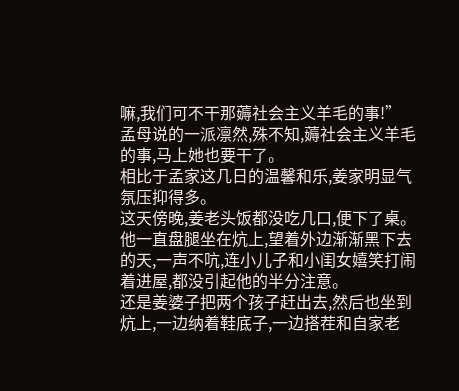嘛,我们可不干那薅社会主义羊毛的事!”
孟母说的一派凛然,殊不知,薅社会主义羊毛的事,马上她也要干了。
相比于孟家这几日的温馨和乐,姜家明显气氛压抑得多。
这天傍晚,姜老头饭都没吃几口,便下了桌。
他一直盘腿坐在炕上,望着外边渐渐黑下去的天,一声不吭,连小儿子和小闺女嬉笑打闹着进屋,都没引起他的半分注意。
还是姜婆子把两个孩子赶出去,然后也坐到炕上,一边纳着鞋底子,一边搭茬和自家老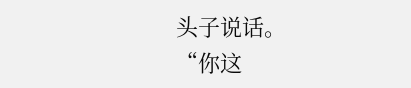头子说话。
“你这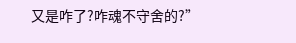又是咋了?咋魂不守舍的?”